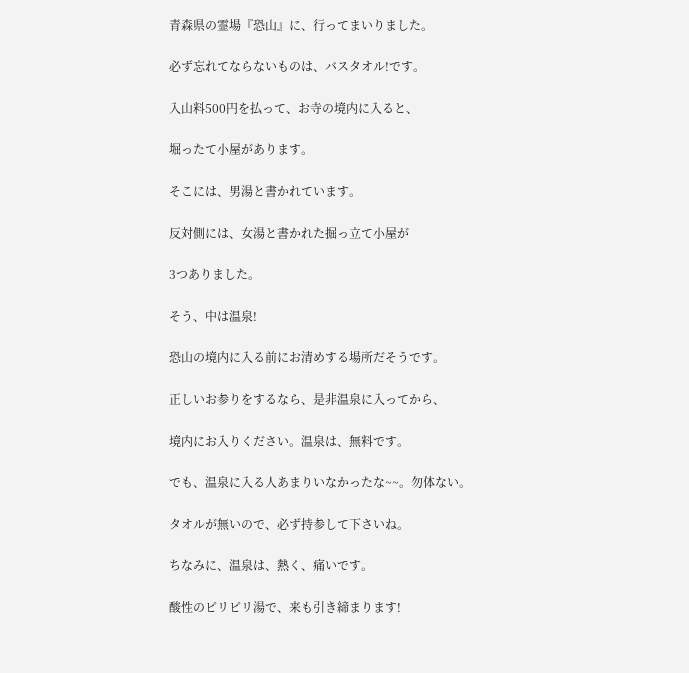青森県の霊場『恐山』に、行ってまいりました。

必ず忘れてならないものは、バスタオル!です。

入山料500円を払って、お寺の境内に入ると、

堀ったて小屋があります。

そこには、男湯と書かれています。

反対側には、女湯と書かれた掘っ立て小屋が

3つありました。

そう、中は温泉!

恐山の境内に入る前にお清めする場所だそうです。

正しいお参りをするなら、是非温泉に入ってから、

境内にお入りください。温泉は、無料です。

でも、温泉に入る人あまりいなかったな~~。勿体ない。

タオルが無いので、必ず持参して下さいね。

ちなみに、温泉は、熱く、痛いです。

酸性のピリピリ湯で、来も引き締まります!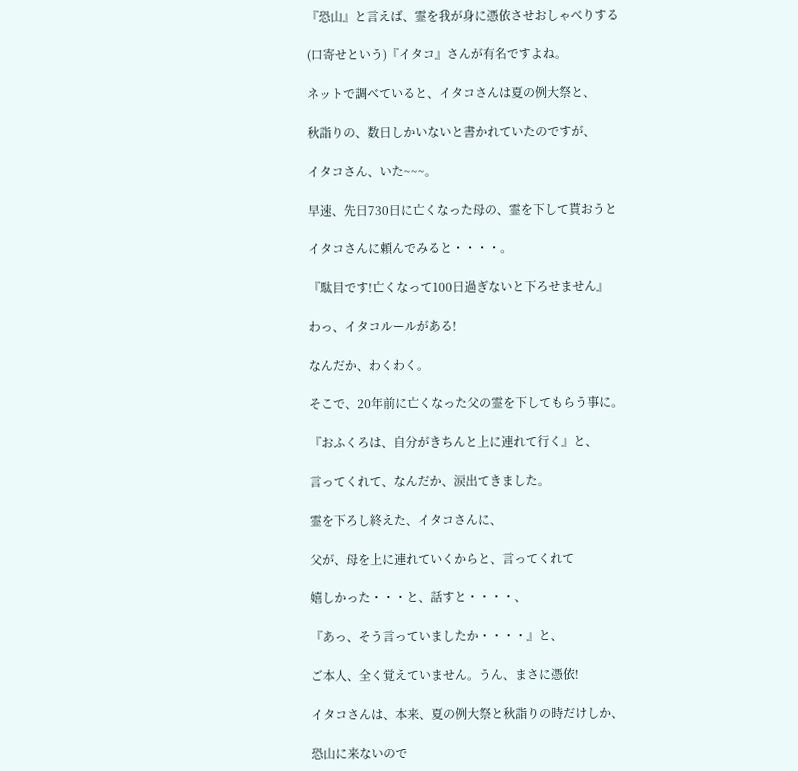『恐山』と言えば、霊を我が身に憑依させおしゃべりする

(口寄せという)『イタコ』さんが有名ですよね。

ネットで調べていると、イタコさんは夏の例大祭と、

秋詣りの、数日しかいないと書かれていたのですが、

イタコさん、いた~~~。

早速、先日730日に亡くなった母の、霊を下して貰おうと

イタコさんに頼んでみると・・・・。

『駄目です!亡くなって100日過ぎないと下ろせません』

わっ、イタコルールがある!

なんだか、わくわく。

そこで、20年前に亡くなった父の霊を下してもらう事に。

『おふくろは、自分がきちんと上に連れて行く』と、

言ってくれて、なんだか、涙出てきました。

霊を下ろし終えた、イタコさんに、

父が、母を上に連れていくからと、言ってくれて

嬉しかった・・・と、話すと・・・・、

『あっ、そう言っていましたか・・・・』と、

ご本人、全く覚えていません。うん、まさに憑依!

イタコさんは、本来、夏の例大祭と秋詣りの時だけしか、

恐山に来ないので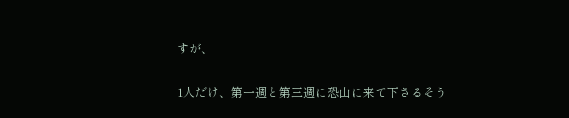すが、

1人だけ、第一週と第三週に恐山に来て下さるそう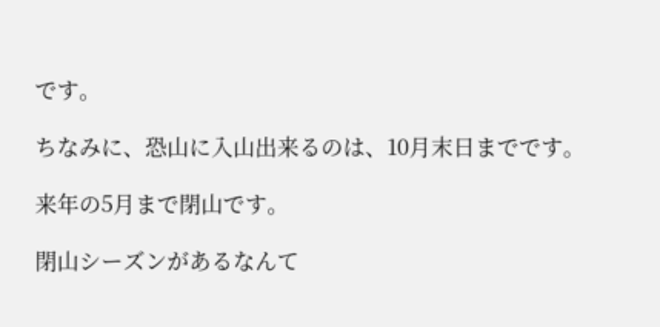です。

ちなみに、恐山に入山出来るのは、10月末日までです。

来年の5月まで閉山です。

閉山シーズンがあるなんて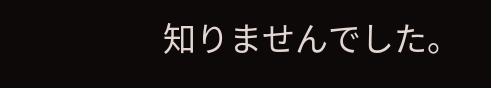知りませんでした。